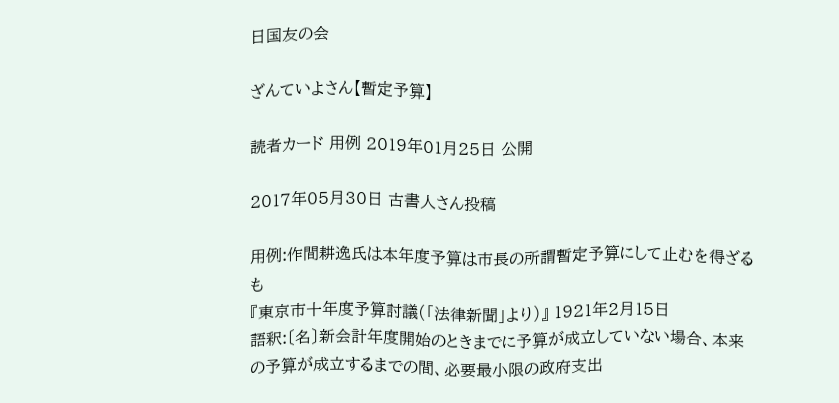日国友の会

ざんていよさん【暫定予算】

読者カード 用例 2019年01月25日 公開

2017年05月30日 古書人さん投稿

用例:作間耕逸氏は本年度予算は市長の所謂暫定予算にして止むを得ざるも
『東京市十年度予算討議(「法律新聞」より)』 1921年2月15日
語釈:〔名〕新会計年度開始のときまでに予算が成立していない場合、本来の予算が成立するまでの間、必要最小限の政府支出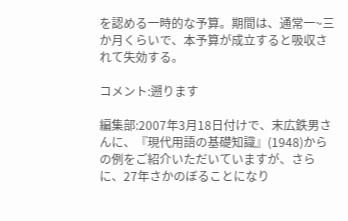を認める一時的な予算。期間は、通常一~三か月くらいで、本予算が成立すると吸収されて失効する。

コメント:遡ります

編集部:2007年3月18日付けで、末広鉄男さんに、『現代用語の基礎知識』(1948)からの例をご紹介いただいていますが、さらに、27年さかのぼることになり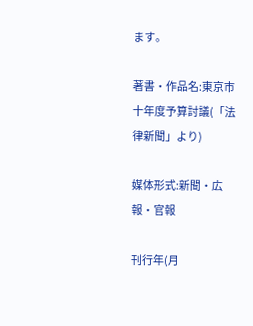ます。

著書・作品名:東京市十年度予算討議(「法律新聞」より)

媒体形式:新聞・広報・官報

刊行年(月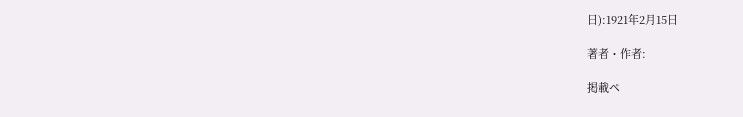日):1921年2月15日

著者・作者:

掲載ペ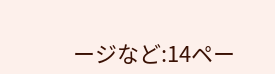ージなど:14ペー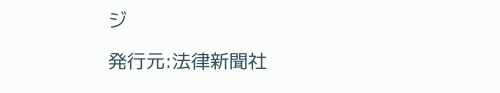ジ

発行元:法律新聞社